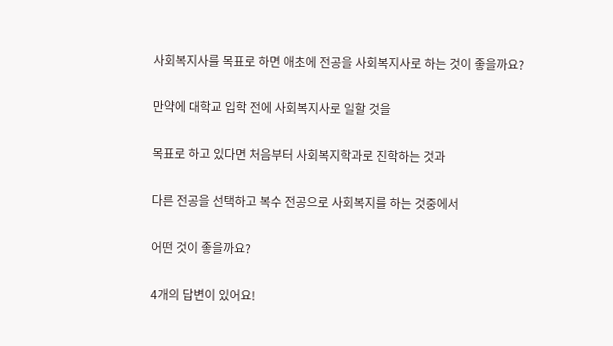사회복지사를 목표로 하면 애초에 전공을 사회복지사로 하는 것이 좋을까요?

만약에 대학교 입학 전에 사회복지사로 일할 것을

목표로 하고 있다면 처음부터 사회복지학과로 진학하는 것과

다른 전공을 선택하고 복수 전공으로 사회복지를 하는 것중에서

어떤 것이 좋을까요?

4개의 답변이 있어요!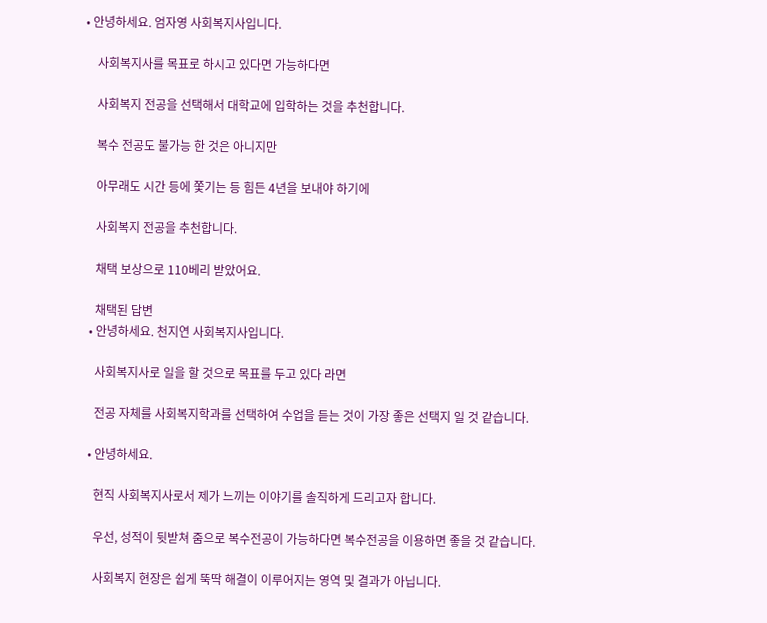• 안녕하세요. 엄자영 사회복지사입니다.

    사회복지사를 목표로 하시고 있다면 가능하다면

    사회복지 전공을 선택해서 대학교에 입학하는 것을 추천합니다.

    복수 전공도 불가능 한 것은 아니지만

    아무래도 시간 등에 쫓기는 등 힘든 4년을 보내야 하기에

    사회복지 전공을 추천합니다.

    채택 보상으로 110베리 받았어요.

    채택된 답변
  • 안녕하세요. 천지연 사회복지사입니다.

    사회복지사로 일을 할 것으로 목표를 두고 있다 라면

    전공 자체를 사회복지학과를 선택하여 수업을 듣는 것이 가장 좋은 선택지 일 것 같습니다.

  • 안녕하세요.

    현직 사회복지사로서 제가 느끼는 이야기를 솔직하게 드리고자 합니다.

    우선, 성적이 뒷받쳐 줌으로 복수전공이 가능하다면 복수전공을 이용하면 좋을 것 같습니다.

    사회복지 현장은 쉽게 뚝딱 해결이 이루어지는 영역 및 결과가 아닙니다.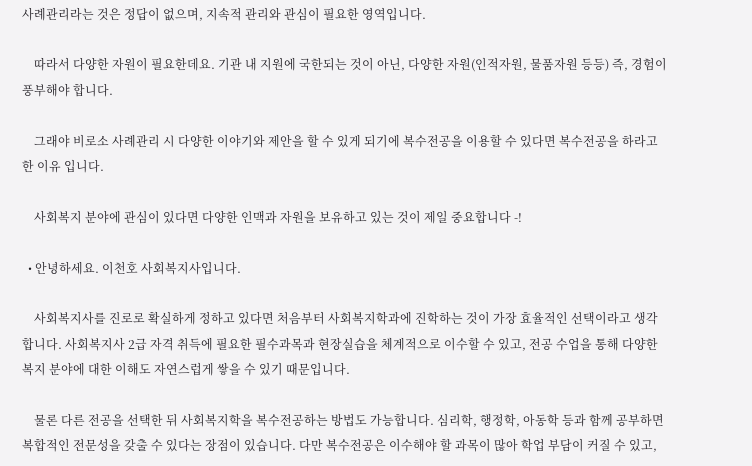사례관리라는 것은 정답이 없으며, 지속적 관리와 관심이 필요한 영역입니다.

    따라서 다양한 자원이 필요한데요. 기관 내 지원에 국한되는 것이 아닌, 다양한 자원(인적자원, 물품자원 등등) 즉, 경험이 풍부해야 합니다.

    그래야 비로소 사례관리 시 다양한 이야기와 제안을 할 수 있게 되기에 복수전공을 이용할 수 있다면 복수전공을 하라고 한 이유 입니다.

    사회복지 분야에 관심이 있다면 다양한 인맥과 자원을 보유하고 있는 것이 제일 중요합니다 -!

  • 안녕하세요. 이천호 사회복지사입니다.

    사회복지사를 진로로 확실하게 정하고 있다면 처음부터 사회복지학과에 진학하는 것이 가장 효율적인 선택이라고 생각합니다. 사회복지사 2급 자격 취득에 필요한 필수과목과 현장실습을 체계적으로 이수할 수 있고, 전공 수업을 통해 다양한 복지 분야에 대한 이해도 자연스럽게 쌓을 수 있기 때문입니다.

    물론 다른 전공을 선택한 뒤 사회복지학을 복수전공하는 방법도 가능합니다. 심리학, 행정학, 아동학 등과 함께 공부하면 복합적인 전문성을 갖출 수 있다는 장점이 있습니다. 다만 복수전공은 이수해야 할 과목이 많아 학업 부담이 커질 수 있고,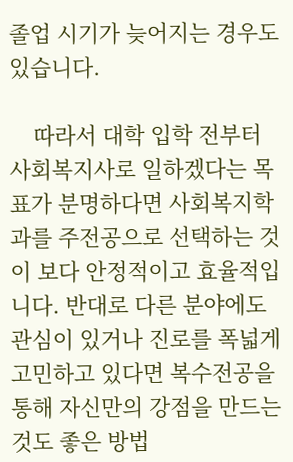졸업 시기가 늦어지는 경우도 있습니다.

    따라서 대학 입학 전부터 사회복지사로 일하겠다는 목표가 분명하다면 사회복지학과를 주전공으로 선택하는 것이 보다 안정적이고 효율적입니다. 반대로 다른 분야에도 관심이 있거나 진로를 폭넓게 고민하고 있다면 복수전공을 통해 자신만의 강점을 만드는 것도 좋은 방법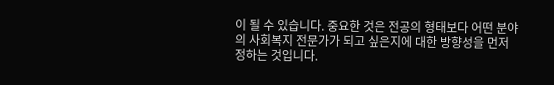이 될 수 있습니다. 중요한 것은 전공의 형태보다 어떤 분야의 사회복지 전문가가 되고 싶은지에 대한 방향성을 먼저 정하는 것입니다.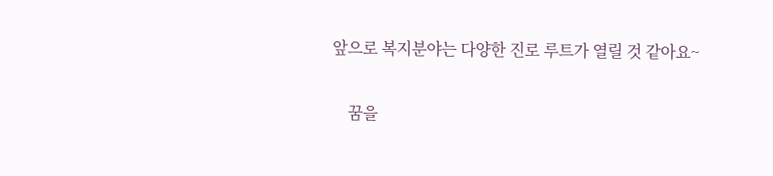앞으로 복지분야는 다양한 진로 루트가 열릴 것 같아요~

    꿈을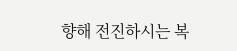향해 전진하시는 복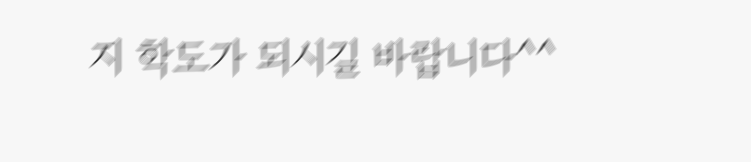지 학도가 되시길 바랍니다^^